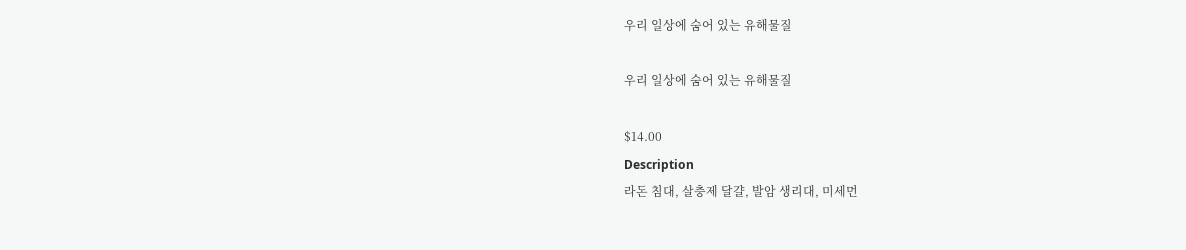우리 일상에 숨어 있는 유해물질

우리 일상에 숨어 있는 유해물질

$14.00
Description
라돈 침대, 살충제 달걀, 발암 생리대, 미세먼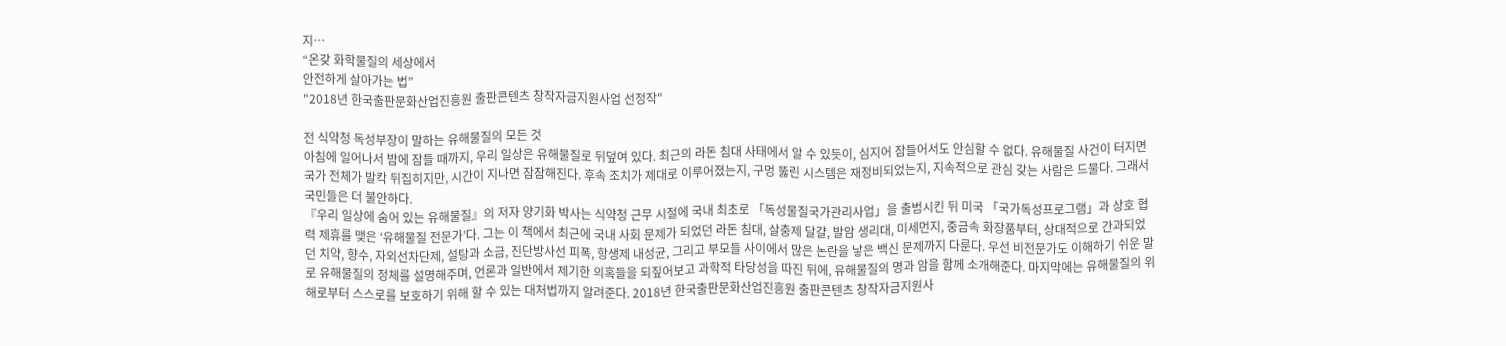지…
“온갖 화학물질의 세상에서
안전하게 살아가는 법”
"2018년 한국출판문화산업진흥원 출판콘텐츠 창작자금지원사업 선정작"

전 식약청 독성부장이 말하는 유해물질의 모든 것
아침에 일어나서 밤에 잠들 때까지, 우리 일상은 유해물질로 뒤덮여 있다. 최근의 라돈 침대 사태에서 알 수 있듯이, 심지어 잠들어서도 안심할 수 없다. 유해물질 사건이 터지면 국가 전체가 발칵 뒤집히지만, 시간이 지나면 잠잠해진다. 후속 조치가 제대로 이루어졌는지, 구멍 뚫린 시스템은 재정비되었는지, 지속적으로 관심 갖는 사람은 드물다. 그래서 국민들은 더 불안하다.
『우리 일상에 숨어 있는 유해물질』의 저자 양기화 박사는 식약청 근무 시절에 국내 최초로 「독성물질국가관리사업」을 출범시킨 뒤 미국 「국가독성프로그램」과 상호 협력 제휴를 맺은 ‘유해물질 전문가’다. 그는 이 책에서 최근에 국내 사회 문제가 되었던 라돈 침대, 살충제 달걀, 발암 생리대, 미세먼지, 중금속 화장품부터, 상대적으로 간과되었던 치약, 향수, 자외선차단제, 설탕과 소금, 진단방사선 피폭, 항생제 내성균, 그리고 부모들 사이에서 많은 논란을 낳은 백신 문제까지 다룬다. 우선 비전문가도 이해하기 쉬운 말로 유해물질의 정체를 설명해주며, 언론과 일반에서 제기한 의혹들을 되짚어보고 과학적 타당성을 따진 뒤에, 유해물질의 명과 암을 함께 소개해준다. 마지막에는 유해물질의 위해로부터 스스로를 보호하기 위해 할 수 있는 대처법까지 알려준다. 2018년 한국출판문화산업진흥원 출판콘텐츠 창작자금지원사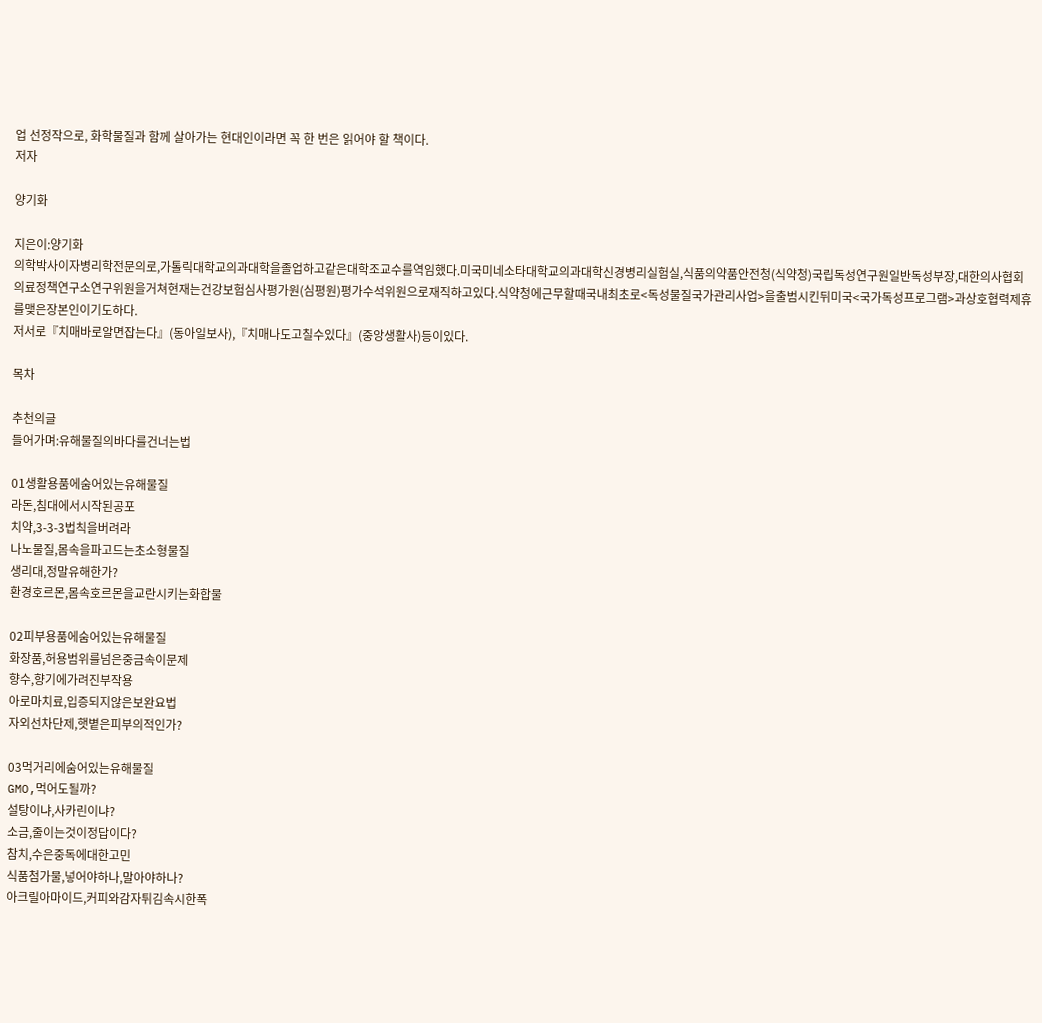업 선정작으로, 화학물질과 함께 살아가는 현대인이라면 꼭 한 번은 읽어야 할 책이다.
저자

양기화

지은이:양기화
의학박사이자병리학전문의로,가톨릭대학교의과대학을졸업하고같은대학조교수를역임했다.미국미네소타대학교의과대학신경병리실험실,식품의약품안전청(식약청)국립독성연구원일반독성부장,대한의사협회의료정책연구소연구위원을거쳐현재는건강보험심사평가원(심평원)평가수석위원으로재직하고있다.식약청에근무할때국내최초로<독성물질국가관리사업>을출범시킨뒤미국<국가독성프로그램>과상호협력제휴를맺은장본인이기도하다.
저서로『치매바로알면잡는다』(동아일보사),『치매나도고칠수있다』(중앙생활사)등이있다.

목차

추천의글
들어가며:유해물질의바다를건너는법

01생활용품에숨어있는유해물질
라돈,침대에서시작된공포
치약,3-3-3법칙을버려라
나노물질,몸속을파고드는초소형물질
생리대,정말유해한가?
환경호르몬,몸속호르몬을교란시키는화합물

02피부용품에숨어있는유해물질
화장품,허용범위를넘은중금속이문제
향수,향기에가려진부작용
아로마치료,입증되지않은보완요법
자외선차단제,햇볕은피부의적인가?

03먹거리에숨어있는유해물질
GMO,먹어도될까?
설탕이냐,사카린이냐?
소금,줄이는것이정답이다?
참치,수은중독에대한고민
식품첨가물,넣어야하나,말아야하나?
아크릴아마이드,커피와감자튀김속시한폭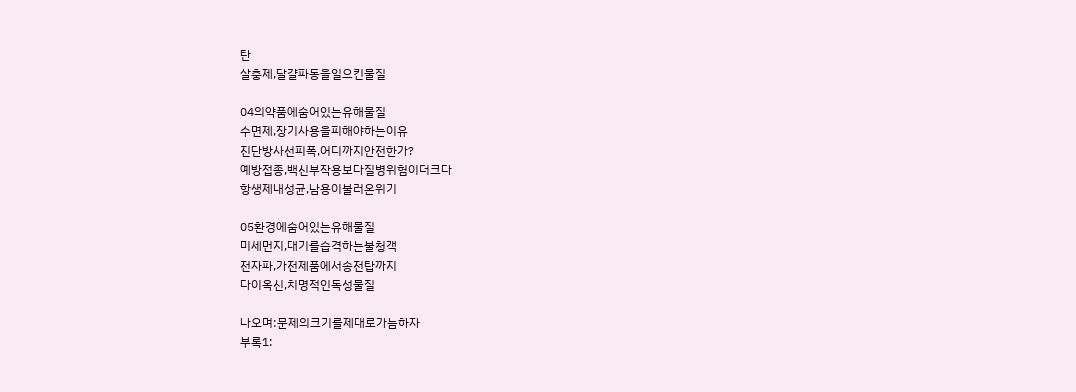탄
살충제,달걀파동을일으킨물질

04의약품에숨어있는유해물질
수면제,장기사용을피해야하는이유
진단방사선피폭,어디까지안전한가?
예방접종,백신부작용보다질병위험이더크다
항생제내성균,남용이불러온위기

05환경에숨어있는유해물질
미세먼지,대기를습격하는불청객
전자파,가전제품에서송전탑까지
다이옥신,치명적인독성물질

나오며:문제의크기를제대로가늠하자
부록1: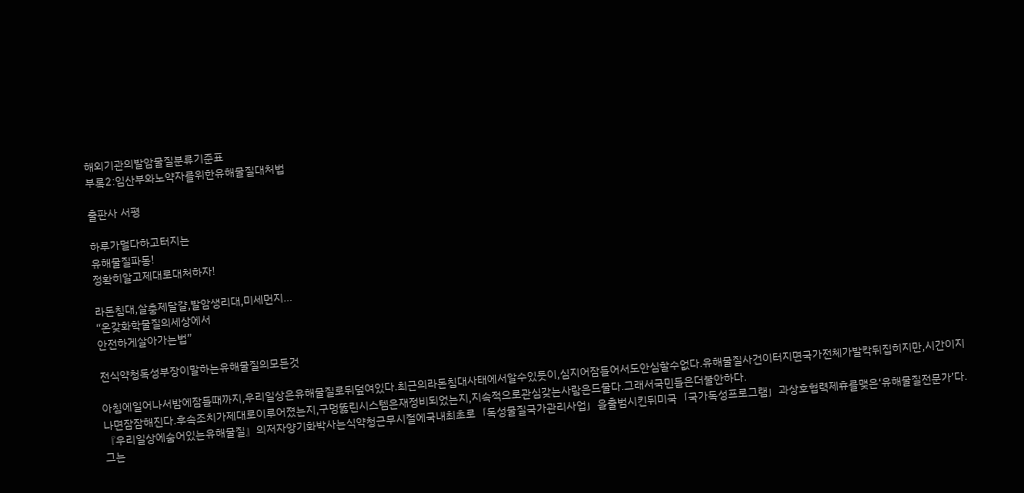해외기관의발암물질분류기준표
부록2:임산부와노약자를위한유해물질대처법

출판사 서평

하루가멀다하고터지는
유해물질파동!
정확히알고제대로대처하자!

라돈침대,살충제달걀,발암생리대,미세먼지…
“온갖화학물질의세상에서
안전하게살아가는법”

전식약청독성부장이말하는유해물질의모든것

아침에일어나서밤에잠들때까지,우리일상은유해물질로뒤덮여있다.최근의라돈침대사태에서알수있듯이,심지어잠들어서도안심할수없다.유해물질사건이터지면국가전체가발칵뒤집히지만,시간이지나면잠잠해진다.후속조치가제대로이루어졌는지,구멍뚫린시스템은재정비되었는지,지속적으로관심갖는사람은드물다.그래서국민들은더불안하다.
『우리일상에숨어있는유해물질』의저자양기화박사는식약청근무시절에국내최초로「독성물질국가관리사업」을출범시킨뒤미국「국가독성프로그램」과상호협력제휴를맺은‘유해물질전문가’다.그는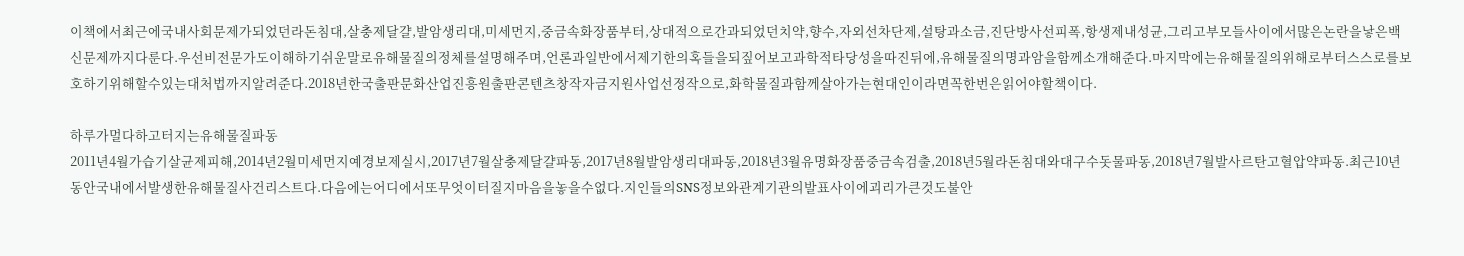이책에서최근에국내사회문제가되었던라돈침대,살충제달걀,발암생리대,미세먼지,중금속화장품부터,상대적으로간과되었던치약,향수,자외선차단제,설탕과소금,진단방사선피폭,항생제내성균,그리고부모들사이에서많은논란을낳은백신문제까지다룬다.우선비전문가도이해하기쉬운말로유해물질의정체를설명해주며,언론과일반에서제기한의혹들을되짚어보고과학적타당성을따진뒤에,유해물질의명과암을함께소개해준다.마지막에는유해물질의위해로부터스스로를보호하기위해할수있는대처법까지알려준다.2018년한국출판문화산업진흥원출판콘텐츠창작자금지원사업선정작으로,화학물질과함께살아가는현대인이라면꼭한번은읽어야할책이다.

하루가멀다하고터지는유해물질파동
2011년4월가습기살균제피해,2014년2월미세먼지예경보제실시,2017년7월살충제달걀파동,2017년8월발암생리대파동,2018년3월유명화장품중금속검출,2018년5월라돈침대와대구수돗물파동,2018년7월발사르탄고혈압약파동.최근10년동안국내에서발생한유해물질사건리스트다.다음에는어디에서또무엇이터질지마음을놓을수없다.지인들의SNS정보와관계기관의발표사이에괴리가큰것도불안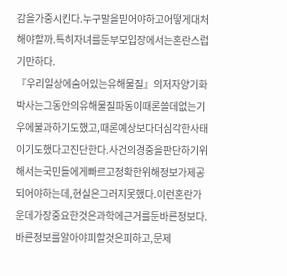감을가중시킨다.누구말을믿어야하고어떻게대처해야할까.특히자녀를둔부모입장에서는혼란스럽기만하다.
『우리일상에숨어있는유해물질』의저자양기화박사는그동안의유해물질파동이때론쓸데없는기우에불과하기도했고,때론예상보다더심각한사태이기도했다고진단한다.사건의경중을판단하기위해서는국민들에게빠르고정확한위해정보가제공되어야하는데,현실은그러지못했다.이런혼란가운데가장중요한것은과학에근거를둔바른정보다.바른정보를알아야피할것은피하고,문제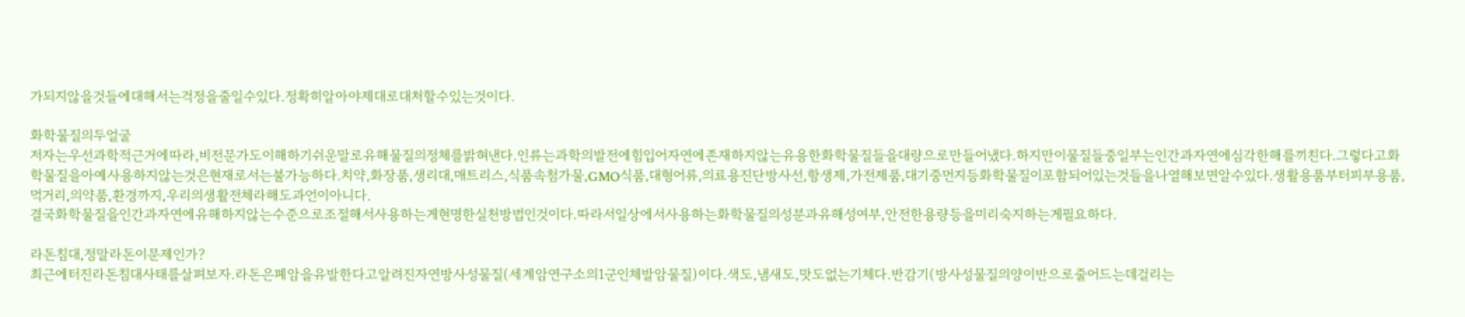가되지않을것들에대해서는걱정을줄일수있다.정확히알아야제대로대처할수있는것이다.

화학물질의두얼굴
저자는우선과학적근거에따라,비전문가도이해하기쉬운말로유해물질의정체를밝혀낸다.인류는과학의발전에힘입어자연에존재하지않는유용한화학물질들을대량으로만들어냈다.하지만이물질들중일부는인간과자연에심각한해를끼친다.그렇다고화학물질을아예사용하지않는것은현재로서는불가능하다.치약,화장품,생리대,매트리스,식품속첨가물,GMO식품,대형어류,의료용진단방사선,항생제,가전제품,대기중먼지등화학물질이포함되어있는것들을나열해보면알수있다.생활용품부터피부용품,먹거리,의약품,환경까지,우리의생활전체라해도과언이아니다.
결국화학물질을인간과자연에유해하지않는수준으로조절해서사용하는게현명한실천방법인것이다.따라서일상에서사용하는화학물질의성분과유해성여부,안전한용량등을미리숙지하는게필요하다.

라돈침대,정말라돈이문제인가?
최근에터진라돈침대사태를살펴보자.라돈은폐암을유발한다고알려진자연방사성물질(세계암연구소의1군인체발암물질)이다.색도,냄새도,맛도없는기체다.반감기(방사성물질의양이반으로줄어드는데걸리는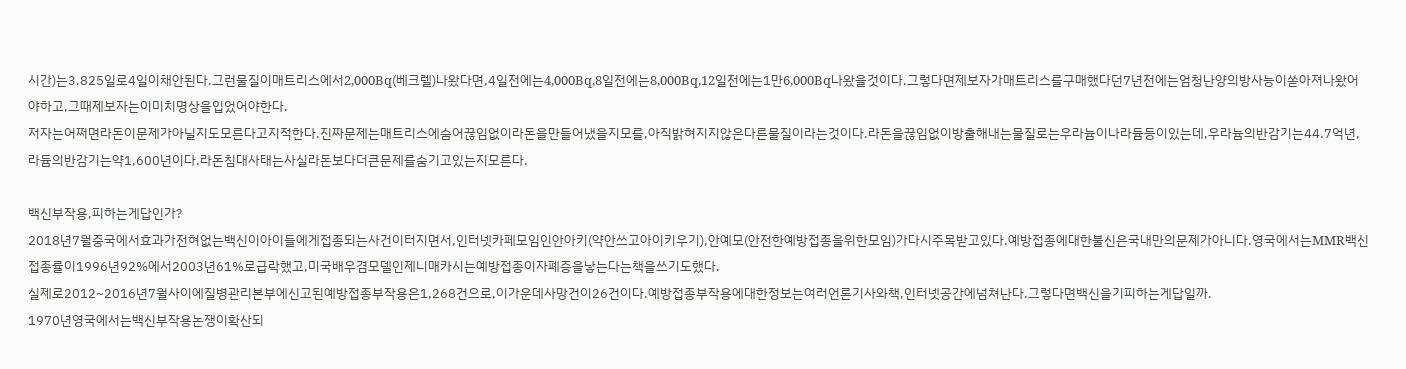시간)는3.825일로4일이채안된다.그런물질이매트리스에서2,000Bq(베크렐)나왔다면,4일전에는4,000Bq,8일전에는8,000Bq,12일전에는1만6,000Bq나왔을것이다.그렇다면제보자가매트리스를구매했다던7년전에는엄청난양의방사능이쏟아져나왔어야하고,그때제보자는이미치명상을입었어야한다.
저자는어쩌면라돈이문제가아닐지도모른다고지적한다.진짜문제는매트리스에숨어끊임없이라돈을만들어냈을지모를,아직밝혀지지않은다른물질이라는것이다.라돈을끊임없이방출해내는물질로는우라늄이나라듐등이있는데,우라늄의반감기는44.7억년,라듐의반감기는약1,600년이다.라돈침대사태는사실라돈보다더큰문제를숨기고있는지모른다.

백신부작용,피하는게답인가?
2018년7월중국에서효과가전혀없는백신이아이들에게접종되는사건이터지면서,인터넷카페모임인안아키(약안쓰고아이키우기),안예모(안전한예방접종을위한모임)가다시주목받고있다.예방접종에대한불신은국내만의문제가아니다.영국에서는MMR백신접종률이1996년92%에서2003년61%로급락했고,미국배우겸모델인제니매카시는예방접종이자폐증을낳는다는책을쓰기도했다.
실제로2012~2016년7월사이에질병관리본부에신고된예방접종부작용은1,268건으로,이가운데사망건이26건이다.예방접종부작용에대한정보는여러언론기사와책,인터넷공간에넘쳐난다.그렇다면백신을기피하는게답일까.
1970년영국에서는백신부작용논쟁이확산되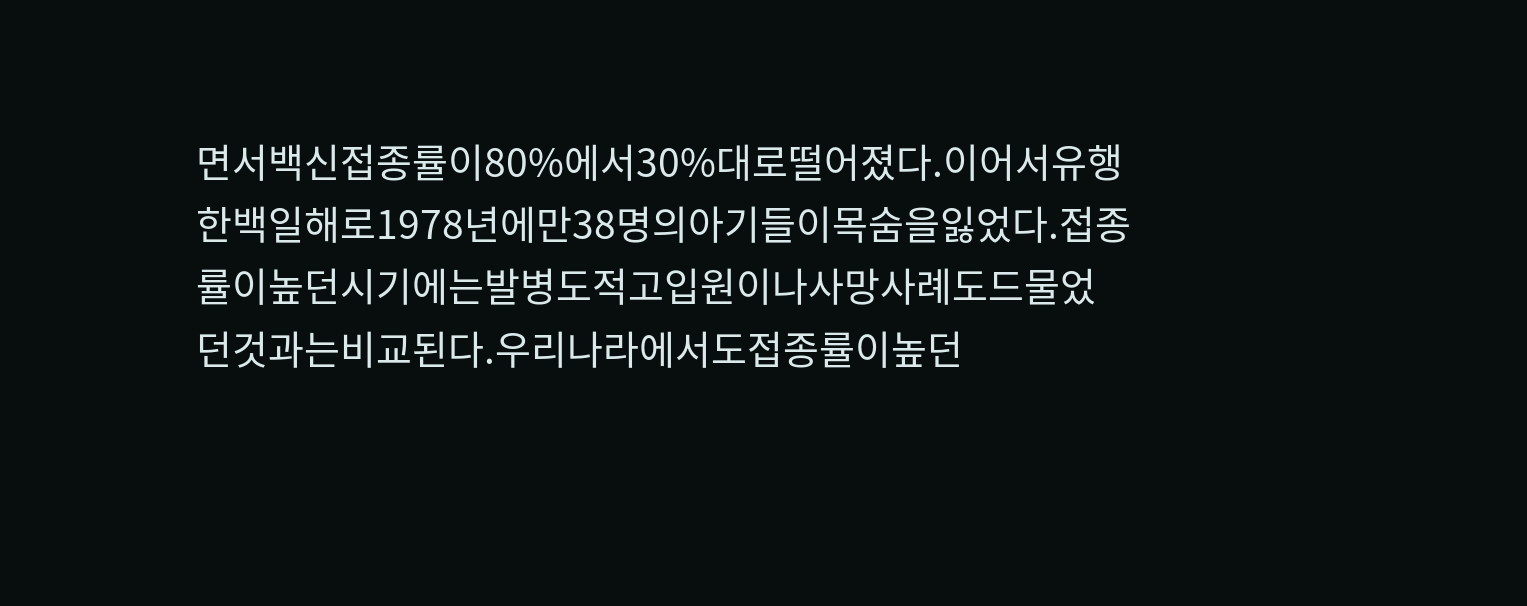면서백신접종률이80%에서30%대로떨어졌다.이어서유행한백일해로1978년에만38명의아기들이목숨을잃었다.접종률이높던시기에는발병도적고입원이나사망사례도드물었던것과는비교된다.우리나라에서도접종률이높던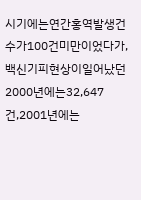시기에는연간홍역발생건수가100건미만이었다가,백신기피현상이일어났던2000년에는32,647건,2001년에는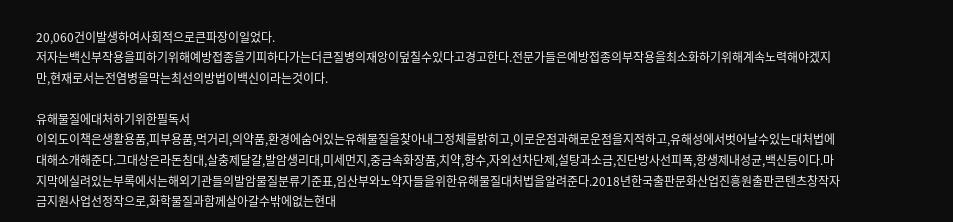20,060건이발생하여사회적으로큰파장이일었다.
저자는백신부작용을피하기위해예방접종을기피하다가는더큰질병의재앙이덮칠수있다고경고한다.전문가들은예방접종의부작용을최소화하기위해계속노력해야겠지만,현재로서는전염병을막는최선의방법이백신이라는것이다.

유해물질에대처하기위한필독서
이외도이책은생활용품,피부용품,먹거리,의약품,환경에숨어있는유해물질을찾아내그정체를밝히고,이로운점과해로운점을지적하고,유해성에서벗어날수있는대처법에대해소개해준다.그대상은라돈침대,살충제달걀,발암생리대,미세먼지,중금속화장품,치약,향수,자외선차단제,설탕과소금,진단방사선피폭,항생제내성균,백신등이다.마지막에실려있는부록에서는해외기관들의발암물질분류기준표,임산부와노약자들을위한유해물질대처법을알려준다.2018년한국출판문화산업진흥원출판콘텐츠창작자금지원사업선정작으로,화학물질과함께살아갈수밖에없는현대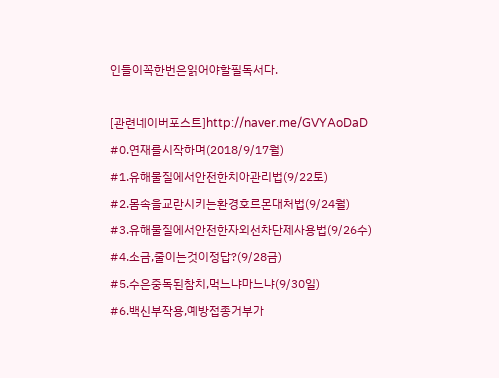인들이꼭한번은읽어야할필독서다.

[관련네이버포스트]http://naver.me/GVYAoDaD
#0.연재를시작하며(2018/9/17월)
#1.유해물질에서안전한치아관리법(9/22토)
#2.몸속을교란시키는환경호르몬대처법(9/24월)
#3.유해물질에서안전한자외선차단제사용법(9/26수)
#4.소금,줄이는것이정답?(9/28금)
#5.수은중독된참치,먹느냐마느냐(9/30일)
#6.백신부작용,예방접종거부가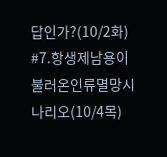답인가?(10/2화)
#7.항생제남용이불러온인류멸망시나리오(10/4목)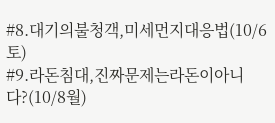#8.대기의불청객,미세먼지대응법(10/6토)
#9.라돈침대,진짜문제는라돈이아니다?(10/8월)